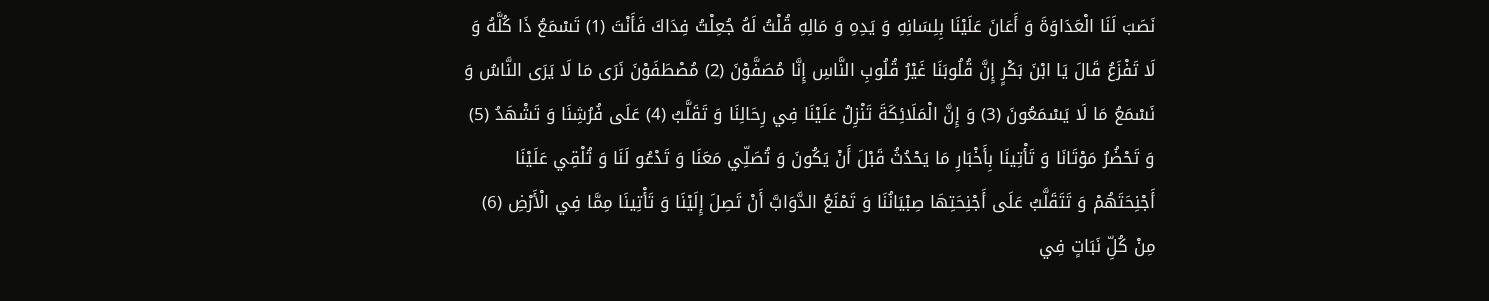نَصَبَ لَنَا الْعَدَاوَةَ وَ أَعَانَ عَلَيْنَا بِلِسَانِهِ وَ يَدِهِ وَ مَالِهِ قُلْتُ لَهُ جُعِلْتُ فِدَاكَ فَأَنْتَ (1) تَسْمَعُ ذَا كُلَّهُ وَ لَا تَفْزَعُ قَالَ يَا ابْنَ بَكْرٍ إِنَّ قُلُوبَنَا غَيْرُ قُلُوبِ النَّاسِ إِنَّا مُصَفَّوْنَ (2) مُصْطَفَوْنَ نَرَى مَا لَا يَرَى النَّاسُ وَ نَسْمَعُ مَا لَا يَسْمَعُونَ (3) وَ إِنَّ الْمَلَائِكَةَ تَنْزِلُ عَلَيْنَا فِي رِحَالِنَا وَ تَقَلَّبُ (4) عَلَى فُرُشِنَا وَ تَشْهَدُ (5) وَ تَحْضُرُ مَوْتَانَا وَ تَأْتِينَا بِأَخْبَارِ مَا يَحْدُثُ قَبْلَ أَنْ يَكُونَ وَ تُصَلِّي مَعَنَا وَ تَدْعُو لَنَا وَ تُلْقِي عَلَيْنَا أَجْنِحَتَهُمْ وَ تَتَقَلَّبُ عَلَى أَجْنِحَتِهَا صِبْيَانُنَا وَ تَمْنَعُ الدَّوَابَّ أَنْ تَصِلَ إِلَيْنَا وَ تَأْتِينَا مِمَّا فِي الْأَرْضِ (6) مِنْ كُلِّ نَبَاتٍ فِي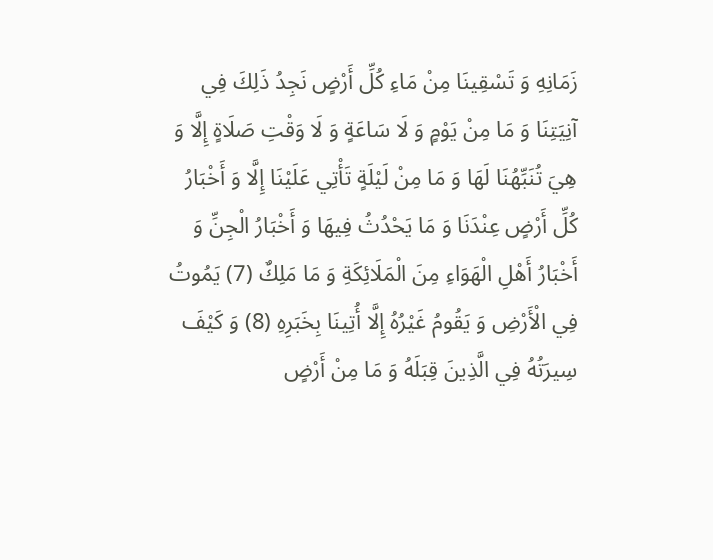زَمَانِهِ وَ تَسْقِينَا مِنْ مَاءِ كُلِّ أَرْضٍ نَجِدُ ذَلِكَ فِي آنِيَتِنَا وَ مَا مِنْ يَوْمٍ وَ لَا سَاعَةٍ وَ لَا وَقْتِ صَلَاةٍ إِلَّا وَ هِيَ تُنَبِّهُنَا لَهَا وَ مَا مِنْ لَيْلَةٍ تَأْتِي عَلَيْنَا إِلَّا وَ أَخْبَارُ كُلِّ أَرْضٍ عِنْدَنَا وَ مَا يَحْدُثُ فِيهَا وَ أَخْبَارُ الْجِنِّ وَ أَخْبَارُ أَهْلِ الْهَوَاءِ مِنَ الْمَلَائِكَةِ وَ مَا مَلِكٌ (7) يَمُوتُ فِي الْأَرْضِ وَ يَقُومُ غَيْرُهُ إِلَّا أُتِينَا بِخَبَرِهِ (8) وَ كَيْفَ سِيرَتُهُ فِي الَّذِينَ قِبَلَهُ وَ مَا مِنْ أَرْضٍ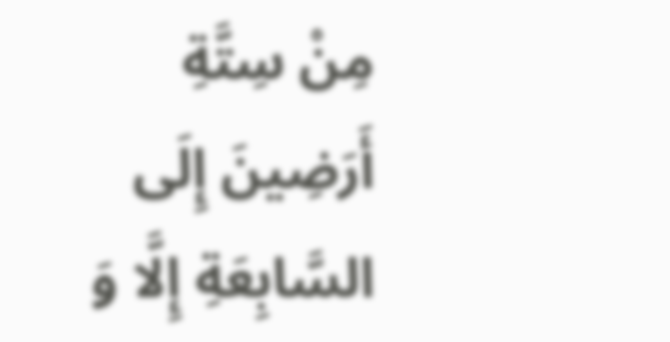مِنْ سِتَّةِ أَرَضِينَ إِلَى السَّابِعَةِ إِلَّا وَ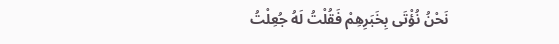نَحْنُ نُؤْتَى بِخَبَرِهِمْ فَقُلْتُ لَهُ جُعِلْتُ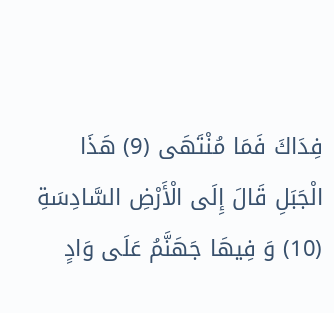فِدَاكَ فَمَا مُنْتَهَى (9) هَذَا الْجَبَلِ قَالَ إِلَى الْأَرْضِ السَّادِسَةِ (10) وَ فِيهَا جَهَنَّمُ عَلَى وَادٍ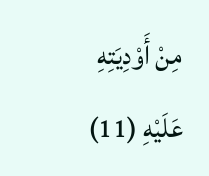مِنْ أَوْدِيَتِهِ عَلَيْهِ (11)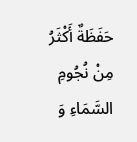حَفَظَةٌ أَكْثَرُ مِنْ نُجُومِ السَّمَاءِ وَ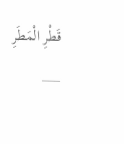قَطْرِ الْمَطَرِ
___